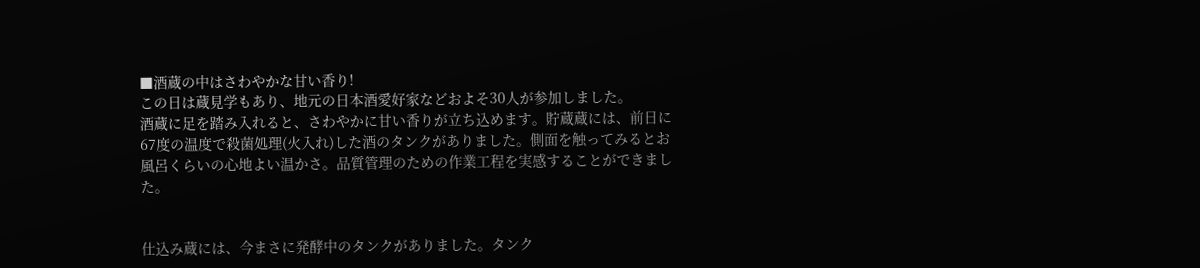■酒蔵の中はさわやかな甘い香り!
この日は蔵見学もあり、地元の日本酒愛好家などおよそ30人が参加しました。
酒蔵に足を踏み入れると、さわやかに甘い香りが立ち込めます。貯蔵蔵には、前日に67度の温度で殺菌処理(火入れ)した酒のタンクがありました。側面を触ってみるとお風呂くらいの心地よい温かさ。品質管理のための作業工程を実感することができました。


仕込み蔵には、今まさに発酵中のタンクがありました。タンク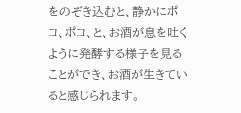をのぞき込むと、静かにポコ、ポコ、と、お酒が息を吐くように発酵する様子を見ることができ、お酒が生きていると感じられます。